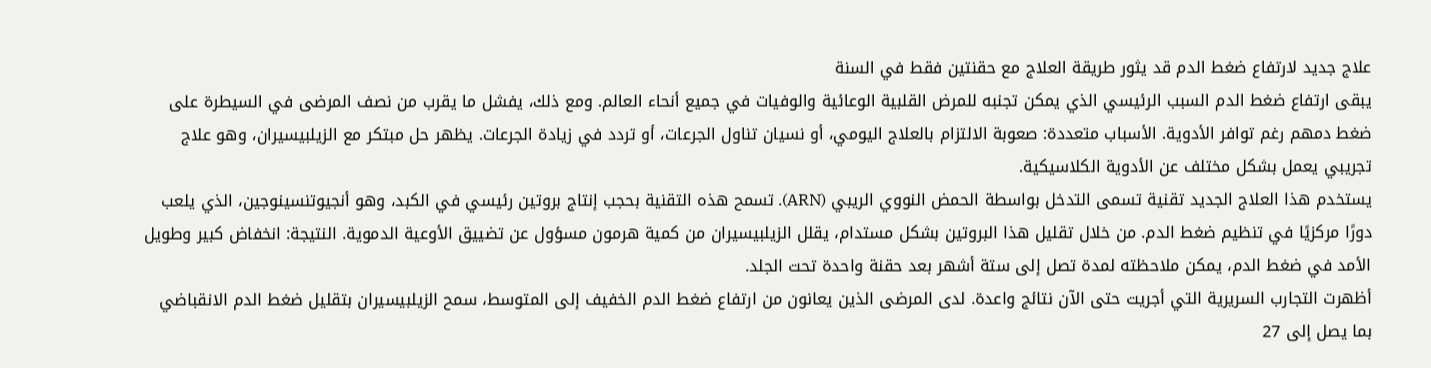علاج جديد لارتفاع ضغط الدم قد يثور طريقة العلاج مع حقنتين فقط في السنة
يبقى ارتفاع ضغط الدم السبب الرئيسي الذي يمكن تجنبه للمرض القلبية الوعائية والوفيات في جميع أنحاء العالم. ومع ذلك، يفشل ما يقرب من نصف المرضى في السيطرة على ضغط دمهم رغم توافر الأدوية. الأسباب متعددة: صعوبة الالتزام بالعلاج اليومي، أو نسيان تناول الجرعات، أو تردد في زيادة الجرعات. يظهر حل مبتكر مع الزيلبيسيران، وهو علاج تجريبي يعمل بشكل مختلف عن الأدوية الكلاسيكية.
يستخدم هذا العلاج الجديد تقنية تسمى التدخل بواسطة الحمض النووي الريبي (ARN). تسمح هذه التقنية بحجب إنتاج بروتين رئيسي في الكبد، وهو أنجيوتنسينوجين، الذي يلعب دورًا مركزيًا في تنظيم ضغط الدم. من خلال تقليل هذا البروتين بشكل مستدام، يقلل الزيلبيسيران من كمية هرمون مسؤول عن تضييق الأوعية الدموية. النتيجة: انخفاض كبير وطويل الأمد في ضغط الدم، يمكن ملاحظته لمدة تصل إلى ستة أشهر بعد حقنة واحدة تحت الجلد.
أظهرت التجارب السريرية التي أجريت حتى الآن نتائج واعدة. لدى المرضى الذين يعانون من ارتفاع ضغط الدم الخفيف إلى المتوسط، سمح الزيلبيسيران بتقليل ضغط الدم الانقباضي بما يصل إلى 27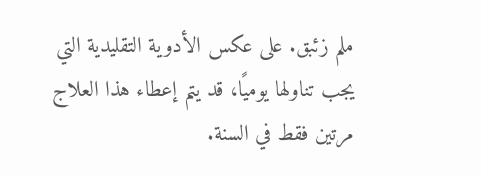ملم زئبق. على عكس الأدوية التقليدية التي يجب تناولها يوميًا، قد يتم إعطاء هذا العلاج مرتين فقط في السنة.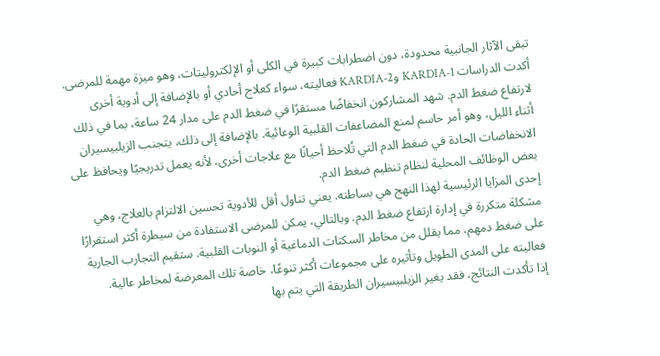تبقى الآثار الجانبية محدودة، دون اضطرابات كبيرة في الكلى أو الإلكتروليتات، وهو ميزة مهمة للمرضى.
أكدت الدراسات KARDIA-1 وKARDIA-2 فعاليته، سواء كعلاج أحادي أو بالإضافة إلى أدوية أخرى لارتفاع ضغط الدم. شهد المشاركون انخفاضًا مستقرًا في ضغط الدم على مدار 24 ساعة، بما في ذلك أثناء الليل، وهو أمر حاسم لمنع المضاعفات القلبية الوعائية. بالإضافة إلى ذلك، يتجنب الزيلبيسيران الانخفاضات الحادة في ضغط الدم التي تُلاحظ أحيانًا مع علاجات أخرى، لأنه يعمل تدريجيًا ويحافظ على بعض الوظائف المحلية لنظام تنظيم ضغط الدم.
إحدى المزايا الرئيسية لهذا النهج هي بساطته. يعني تناول أقل للأدوية تحسين الالتزام بالعلاج، وهي مشكلة متكررة في إدارة ارتفاع ضغط الدم. وبالتالي، يمكن للمرضى الاستفادة من سيطرة أكثر استقرارًا على ضغط دمهم، مما يقلل من مخاطر السكتات الدماغية أو النوبات القلبية. ستقيم التجارب الجارية فعاليته على المدى الطويل وتأثيره على مجموعات أكثر تنوعًا، خاصة تلك المعرضة لمخاطر عالية.
إذا تأكدت النتائج، فقد يغير الزيلبيسيران الطريقة التي يتم بها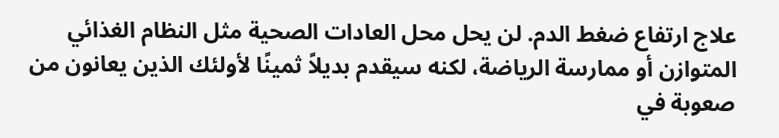علاج ارتفاع ضغط الدم. لن يحل محل العادات الصحية مثل النظام الغذائي المتوازن أو ممارسة الرياضة، لكنه سيقدم بديلاً ثمينًا لأولئك الذين يعانون من صعوبة في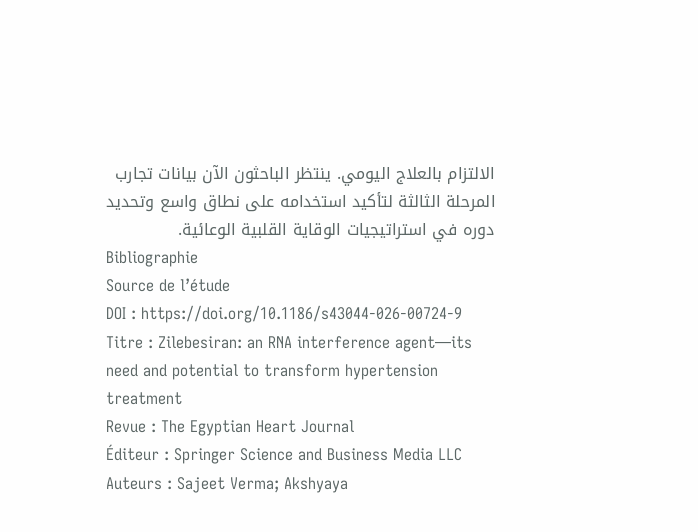الالتزام بالعلاج اليومي. ينتظر الباحثون الآن بيانات تجارب المرحلة الثالثة لتأكيد استخدامه على نطاق واسع وتحديد دوره في استراتيجيات الوقاية القلبية الوعائية.
Bibliographie
Source de l’étude
DOI : https://doi.org/10.1186/s43044-026-00724-9
Titre : Zilebesiran: an RNA interference agent—its need and potential to transform hypertension treatment
Revue : The Egyptian Heart Journal
Éditeur : Springer Science and Business Media LLC
Auteurs : Sajeet Verma; Akshyaya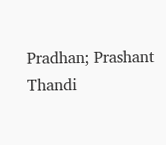Pradhan; Prashant Thandi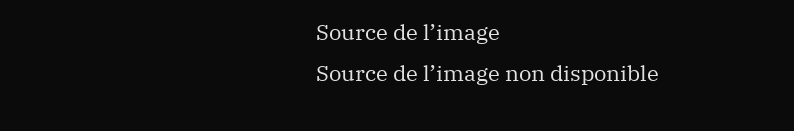Source de l’image
Source de l’image non disponible